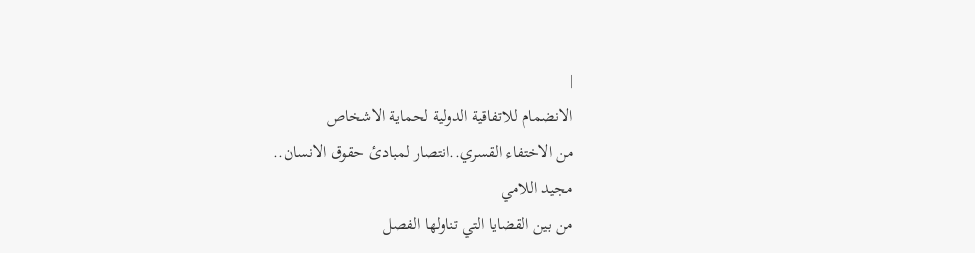|
الانضمام للاتفاقية الدولية لحماية الاشخاص
من الاختفاء القسري..انتصار لمبادئ حقوق الانسان..
مجيد اللامي
من بين القضايا التي تناولها الفصل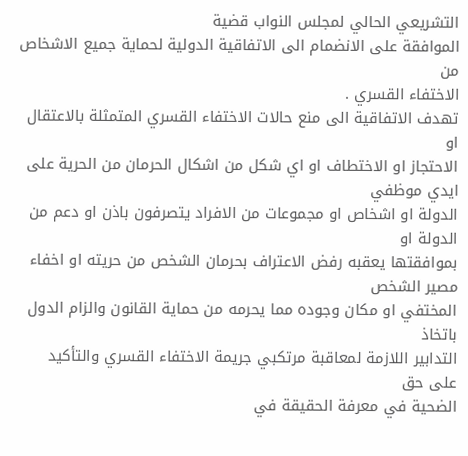التشريعي الحالي لمجلس النواب قضية
الموافقة على الانضمام الى الاتفاقية الدولية لحماية جميع الاشخاص من
الاختفاء القسري .
تهدف الاتفاقية الى منع حالات الاختفاء القسري المتمثلة بالاعتقال او
الاحتجاز او الاختطاف او اي شكل من اشكال الحرمان من الحرية على ايدي موظفي
الدولة او اشخاص او مجموعات من الافراد يتصرفون باذن او دعم من الدولة او
بموافقتها يعقبه رفض الاعتراف بحرمان الشخص من حريته او اخفاء مصير الشخص
المختفي او مكان وجوده مما يحرمه من حماية القانون والزام الدول باتخاذ
التدابير اللازمة لمعاقبة مرتكبي جريمة الاختفاء القسري والتأكيد على حق
الضحية في معرفة الحقيقة في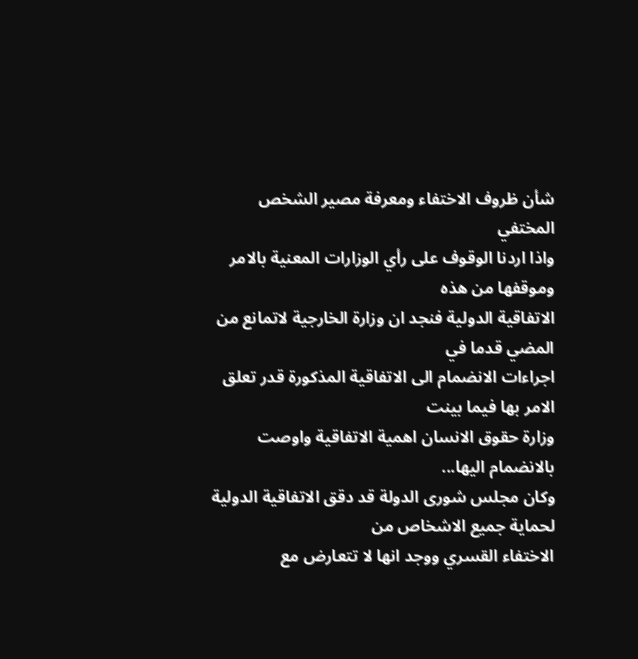شأن ظروف الاختفاء ومعرفة مصير الشخص المختفي
واذا اردنا الوقوف على رأي الوزارات المعنية بالامر وموقفها من هذه
الاتفاقية الدولية فنجد ان وزارة الخارجية لاتمانع من المضي قدما في
اجراءات الانضمام الى الاتفاقية المذكورة قدر تعلق الامر بها فيما بينت
وزارة حقوق الانسان اهمية الاتفاقية واوصت بالانضمام اليها...
وكان مجلس شورى الدولة قد دقق الاتفاقية الدولية لحماية جميع الاشخاص من
الاختفاء القسري ووجد انها لا تتعارض مع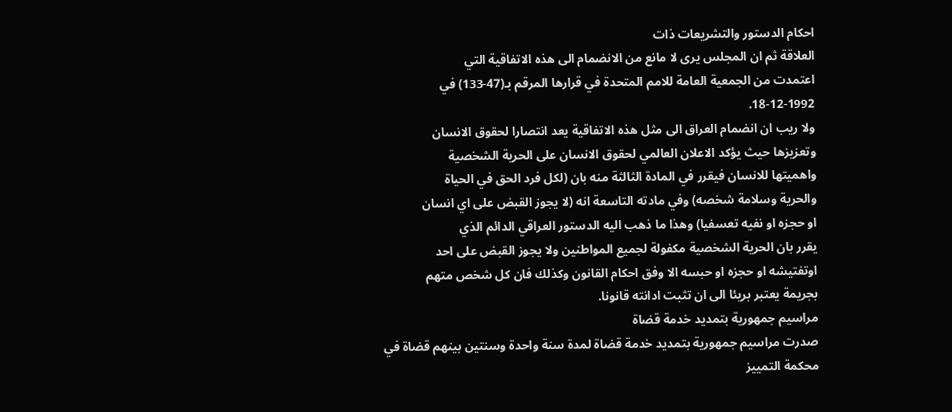احكام الدستور والتشريعات ذات
العلاقة ثم ان المجلس يرى لا مانع من الانضمام الى هذه الاتفاقية التي
اعتمدت من الجمعية العامة للامم المتحدة في قرارها المرقم بـ(47-133) في
18-12-1992.
ولا ريب ان انضمام العراق الى مثل هذه الاتفاقية يعد انتصارا لحقوق الانسان
وتعزيزها حيث يؤكد الاعلان العالمي لحقوق الانسان على الحرية الشخصية
واهميتها للانسان فيقرر في المادة الثالثة منه بان (لكل فرد الحق في الحياة
والحرية وسلامة شخصه) وفي مادته التاسعة انه (لا يجوز القبض على اي انسان
او حجزه او نفيه تعسفيا) وهذا ما ذهب اليه الدستور العراقي الدائم الذي
يقرر بان الحرية الشخصية مكفولة لجميع المواطنين ولا يجوز القبض على احد
اوتفتيشه او حجزه او حبسه الا وفق احكام القانون وكذلك فان كل شخص متهم
بجريمة يعتبر بريئا الى ان تثبت ادانته قانونا.
مراسيم جمهورية بتمديد خدمة قضاة
صدرت مراسيم جمهورية بتمديد خدمة قضاة لمدة سنة واحدة وسنتين بينهم قضاة في
محكمة التمييز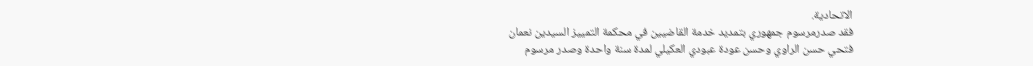الاتحادية.
فقد صدرمرسوم جمهوري بتمديد خدمة القاضيين في محكمة التمييز السيدين نعمان
فتحي حسن الراوي وحسن عودة عبودي العكيلي لمدة سنة واحدة وصدر مرسوم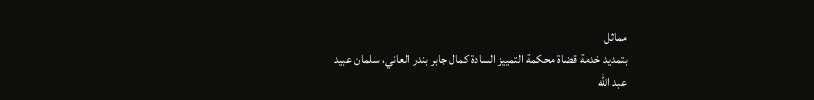مماثل
بتمديد خدمة قضاة محكمة التمييز السادة كمال جابر بندر العاني، سلمان عبيد
عبد الله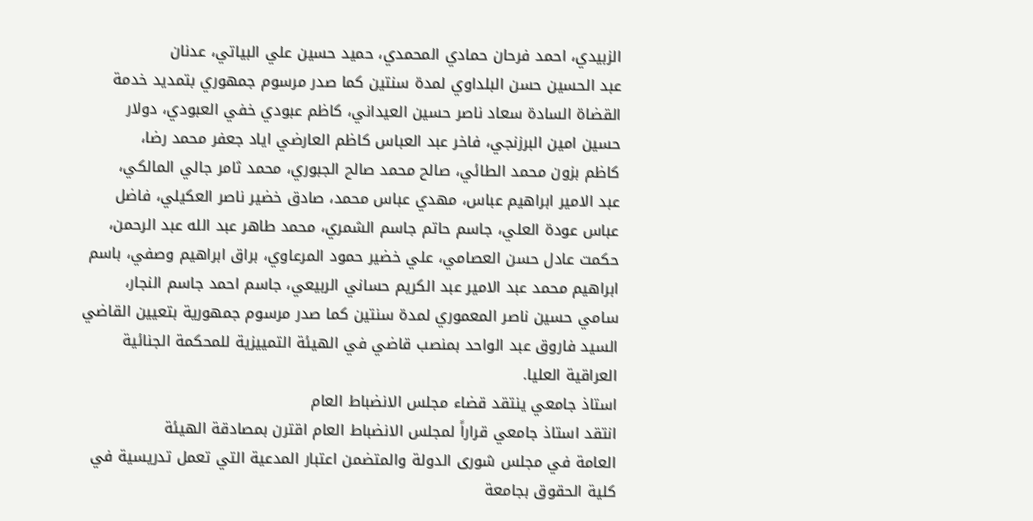الزبيدي، احمد فرحان حمادي المحمدي، حميد حسين علي البياتي، عدنان
عبد الحسين حسن البلداوي لمدة سنتين كما صدر مرسوم جمهوري بتمديد خدمة
القضاة السادة سعاد ناصر حسين العيداني، كاظم عبودي خفي العبودي، دولار
حسين امين البرزنجي، فاخر عبد العباس كاظم العارضي اياد جعفر محمد رضا،
كاظم بزون محمد الطائي، صالح محمد صالح الجبوري، محمد ثامر جالي المالكي،
عبد الامير ابراهيم عباس، مهدي عباس محمد، صادق خضير ناصر العكيلي، فاضل
عباس عودة العلي، جاسم حاتم جاسم الشمري، محمد طاهر عبد الله عبد الرحمن،
حكمت عادل حسن العصامي، علي خضير حمود المرعاوي، براق ابراهيم وصفي، باسم
ابراهيم محمد عبد الامير عبد الكريم حساني الربيعي، جاسم احمد جاسم النجار،
سامي حسين ناصر المعموري لمدة سنتين كما صدر مرسوم جمهورية بتعيين القاضي
السيد فاروق عبد الواحد بمنصب قاضي في الهيئة التمييزية للمحكمة الجنائية
العراقية العليا.
استاذ جامعي ينتقد قضاء مجلس الانضباط العام
انتقد استاذ جامعي قراراً لمجلس الانضباط العام اقترن بمصادقة الهيئة
العامة في مجلس شورى الدولة والمتضمن اعتبار المدعية التي تعمل تدريسية في
كلية الحقوق بجامعة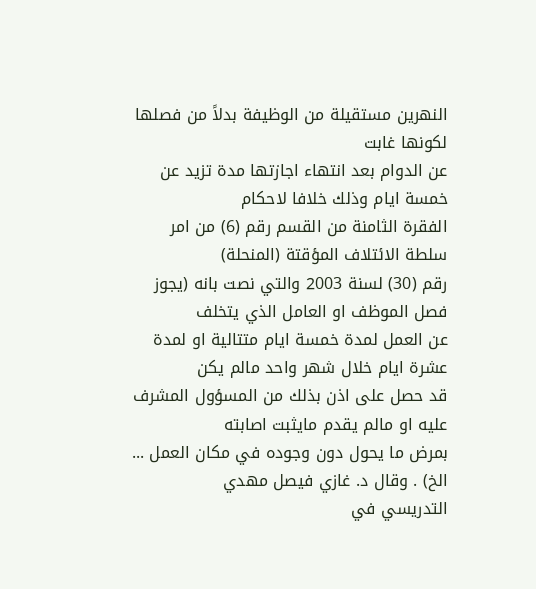النهرين مستقيلة من الوظيفة بدلاً من فصلها لكونها غابت
عن الدوام بعد انتهاء اجازتها مدة تزيد عن خمسة ايام وذلك خلافا لاحكام
الفقرة الثامنة من القسم رقم (6) من امر سلطة الائتلاف المؤقتة (المنحلة)
رقم (30) لسنة 2003 والتي نصت بانه (يجوز فصل الموظف او العامل الذي يتخلف
عن العمل لمدة خمسة ايام متتالية او لمدة عشرة ايام خلال شهر واحد مالم يكن
قد حصل على اذن بذلك من المسؤول المشرف عليه او مالم يقدم مايثبت اصابته
بمرض ما يحول دون وجوده في مكان العمل ... الخ) . وقال د. غازي فيصل مهدي
التدريسي في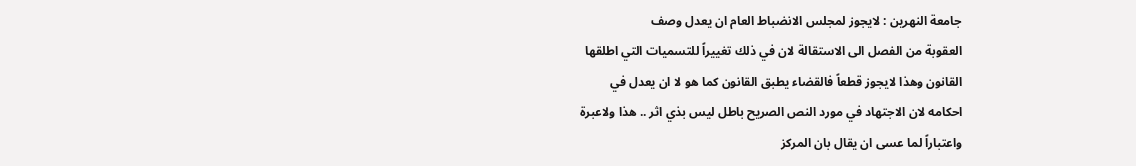جامعة النهرين : لايجوز لمجلس الانضباط العام ان يعدل وصف
العقوبة من الفصل الى الاستقالة لان في ذلك تغييراً للتسميات التي اطلقها
القانون وهذا لايجوز قطعاً فالقضاء يطبق القانون كما هو لا ان يعدل في
احكامه لان الاجتهاد في مورد النص الصريح باطل ليس بذي اثر .. هذا ولاعبرة
واعتباراً لما عسى ان يقال بان المركز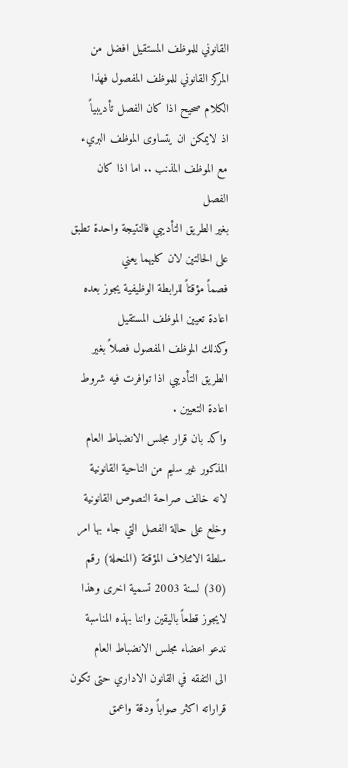القانوني للموظف المستقيل افضل من
المركز القانوني للموظف المفصول فهذا الكلام صحيح اذا كان الفصل تأديبياً
اذ لايمكن ان يتساوى الموظف البريء مع الموظف المذنب .. اما اذا كان الفصل
بغير الطريق التأديبي فالنتيجة واحدة تطبق على الحالتين لان كليهما يعني
فصماً مؤقتاً للرابطة الوظيفية يجوز بعده اعادة تعيين الموظف المستقيل
وكذلك الموظف المفصول فصلاً بغير الطريق التأديبي اذا توافرت فيه شروط
اعادة التعيين .
واكد بان قرار مجلس الانضباط العام المذكور غير سليم من الناحية القانونية
لانه خالف صراحة النصوص القانونية وخلع على حالة الفصل التي جاء بها امر
سلطة الائتلاف المؤقتة (المنحلة) رقم (30) لسنة 2003 تسمية اخرى وهذا
لايجوز قطعاً باليقين واننا بهذه المناسبة ندعو اعضاء مجلس الانضباط العام
الى التفقه في القانون الاداري حتى تكون قراراته اكثر صواباً ودقة واعمق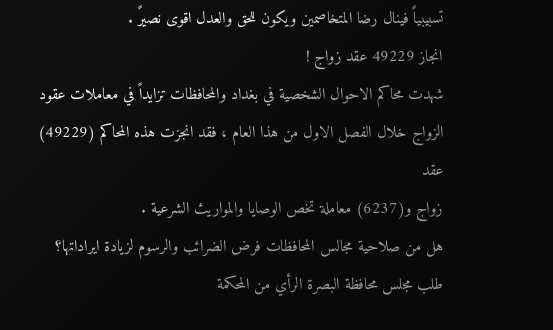تسبيبياً فينال رضا المتخاصمين ويكون للحق والعدل اقوى نصيرً .
انجاز 49229 عقد زواج !
شهدت محاكم الاحوال الشخصية في بغداد والمحافظات تزايداً في معاملات عقود
الزواج خلال الفصل الاول من هذا العام ، فقد انجزت هذه المحاكم (49229) عقد
زواج و(6237) معاملة تخص الوصايا والمواريث الشرعية .
هل من صلاحية مجالس المحافظات فرض الضرائب والرسوم لزيادة ايراداتها؟
طلب مجلس محافظة البصرة الرأي من المحكمة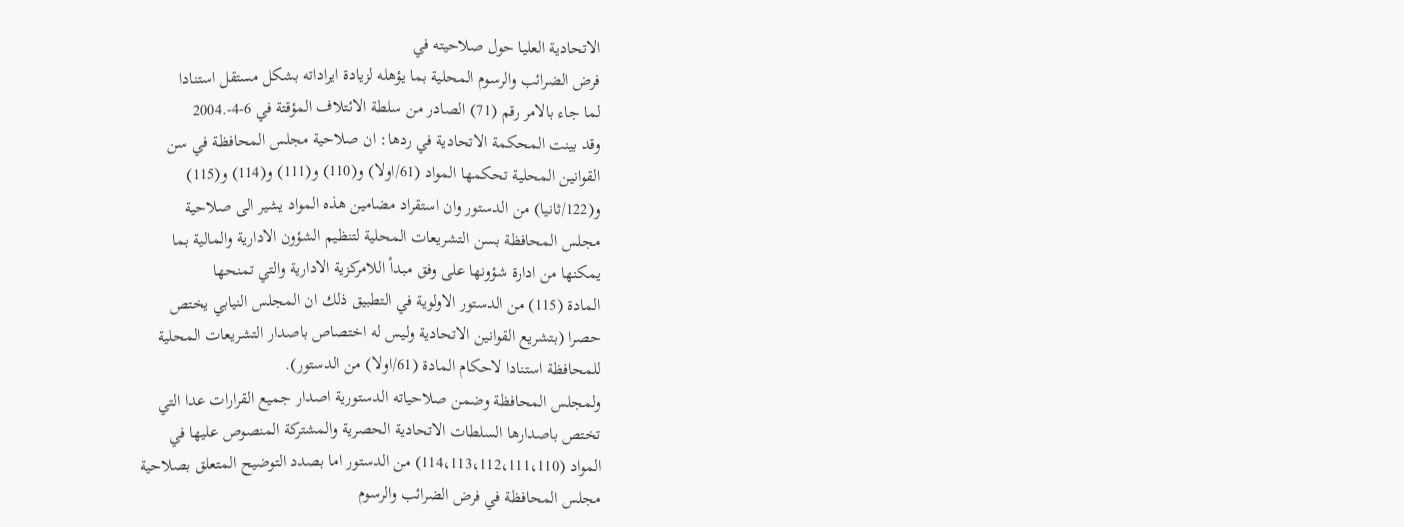الاتحادية العليا حول صلاحيته في
فرض الضرائب والرسوم المحلية بما يؤهله لزيادة ايراداته بشكل مستقل استنادا
لما جاء بالامر رقم (71) الصادر من سلطة الائتلاف المؤقتة في 6-4-.2004
وقد بينت المحكمة الاتحادية في ردها: ان صلاحية مجلس المحافظة في سن
القوانين المحلية تحكمها المواد (61/اولا) و(110) و(111) و(114) و(115)
و(122/ثانيا) من الدستور وان استقراد مضامين هذه المواد يشير الى صلاحية
مجلس المحافظة بسن التشريعات المحلية لتنظيم الشؤون الادارية والمالية بما
يمكنها من ادارة شؤونها على وفق مبدأ اللامركزية الادارية والتي تمنحها
المادة (115) من الدستور الاولوية في التطبيق ذلك ان المجلس النيابي يختص
حصرا (بتشريع القوانين الاتحادية وليس له اختصاص باصدار التشريعات المحلية
للمحافظة استنادا لاحكام المادة (61/اولا) من الدستور).
ولمجلس المحافظة وضمن صلاحياته الدستورية اصدار جميع القرارات عدا التي
تختص باصدارها السلطات الاتحادية الحصرية والمشتركة المنصوص عليها في
المواد (114،113،112،111،110) من الدستور اما بصدد التوضيح المتعلق بصلاحية
مجلس المحافظة في فرض الضرائب والرسوم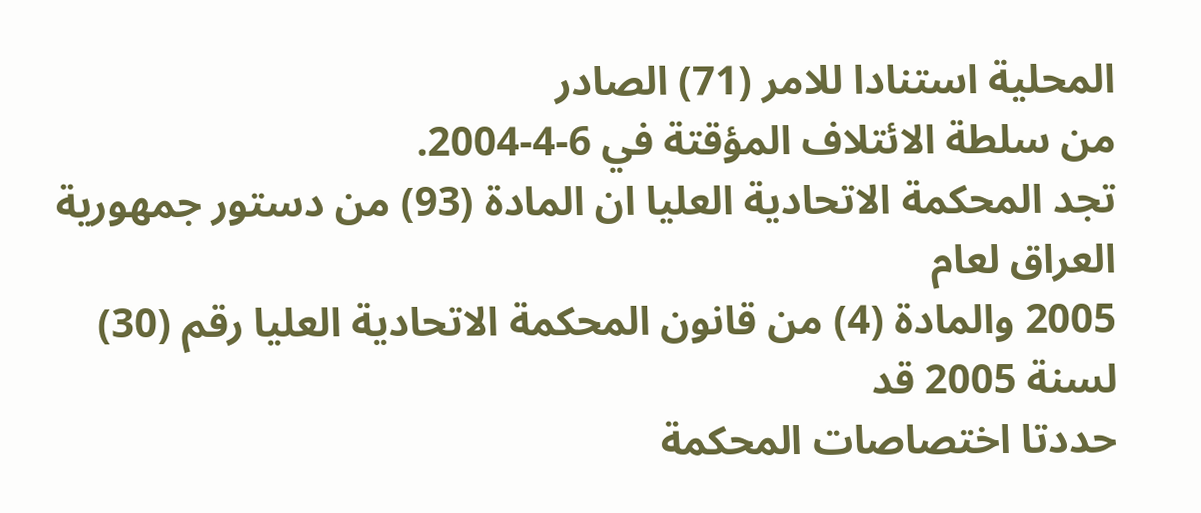المحلية استنادا للامر (71) الصادر
من سلطة الائتلاف المؤقتة في 6-4-2004.
تجد المحكمة الاتحادية العليا ان المادة (93) من دستور جمهورية العراق لعام
2005 والمادة (4) من قانون المحكمة الاتحادية العليا رقم (30) لسنة 2005 قد
حددتا اختصاصات المحكمة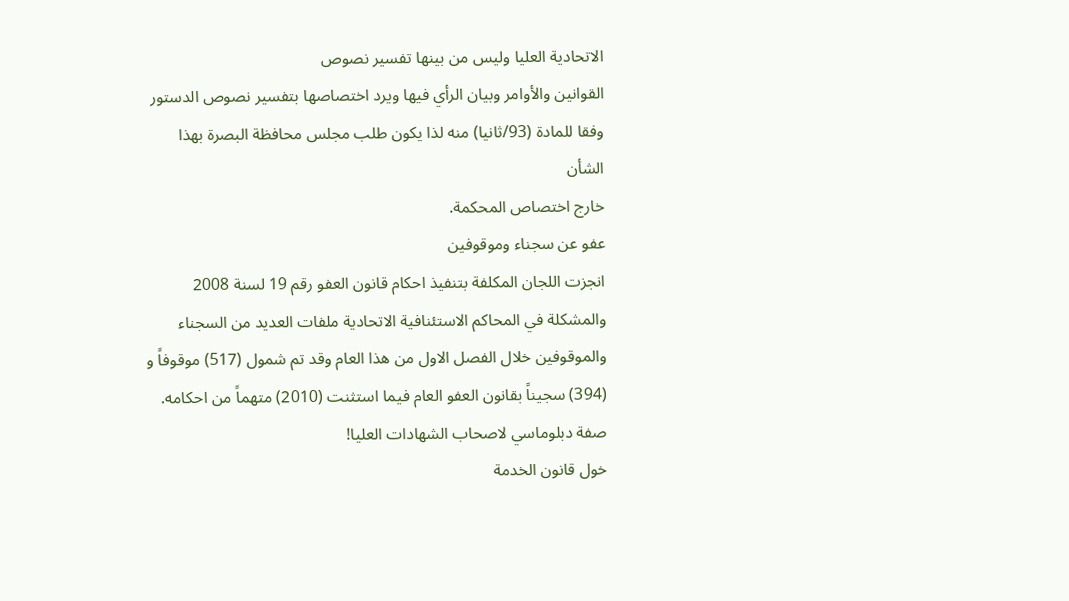الاتحادية العليا وليس من بينها تفسير نصوص
القوانين والأوامر وبيان الرأي فيها ويرد اختصاصها بتفسير نصوص الدستور
وفقا للمادة (93/ثانيا) منه لذا يكون طلب مجلس محافظة البصرة بهذا الشأن
خارج اختصاص المحكمة.
عفو عن سجناء وموقوفين
انجزت اللجان المكلفة بتنفيذ احكام قانون العفو رقم 19 لسنة 2008
والمشكلة في المحاكم الاستئنافية الاتحادية ملفات العديد من السجناء
والموقوفين خلال الفصل الاول من هذا العام وقد تم شمول (517) موقوفاً و
(394) سجيناً بقانون العفو العام فيما استثنت (2010) متهماً من احكامه.
صفة دبلوماسي لاصحاب الشهادات العليا!
خول قانون الخدمة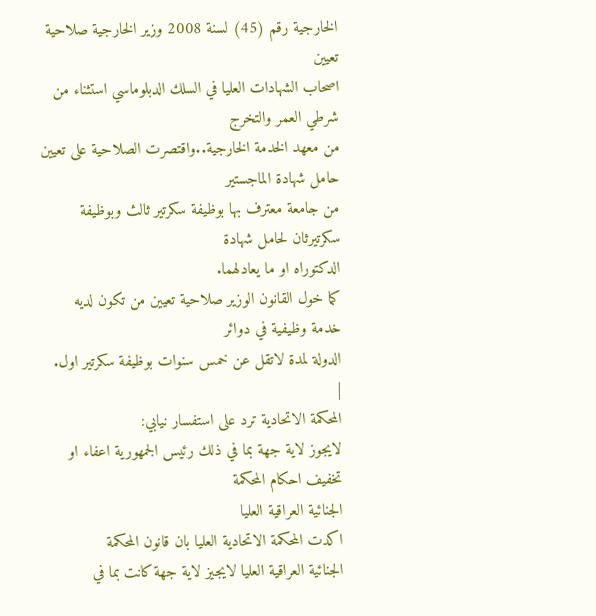الخارجية رقم (45) لسنة 2008 وزير الخارجية صلاحية تعيين
اصحاب الشهادات العليا في السلك الدبلوماسي استثناء من شرطي العمر والتخرج
من معهد الخدمة الخارجية..واقتصرت الصلاحية على تعيين حامل شهادة الماجستير
من جامعة معترف بها بوظيفة سكرتير ثالث وبوظيفة سكرتيرثان لحامل شهادة
الدكتوراه او ما يعادلهما.
كما خول القانون الوزير صلاحية تعيين من تكون لديه خدمة وظيفية في دوائر
الدولة لمدة لاتقل عن خمس سنوات بوظيفة سكرتير اول.
|
المحكمة الاتحادية ترد على استفسار نيابي:
لايجوز لاية جهة بما في ذلك رئيس الجمهورية اعفاء او تخفيف احكام المحكمة
الجنائية العراقية العليا
اكدت المحكمة الاتحادية العليا بان قانون المحكمة
الجنائية العراقية العليا لايجيز لاية جهة كانت بما في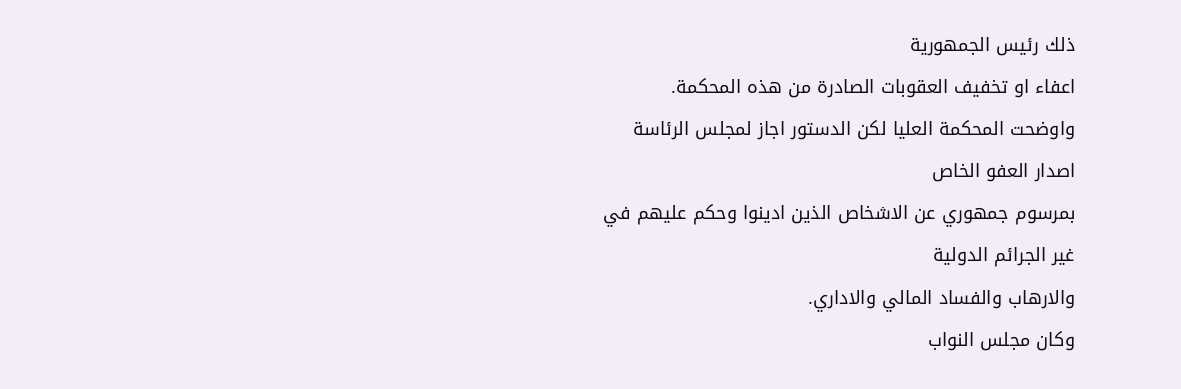ذلك رئيس الجمهورية
اعفاء او تخفيف العقوبات الصادرة من هذه المحكمة.
واوضحت المحكمة العليا لكن الدستور اجاز لمجلس الرئاسة اصدار العفو الخاص
بمرسوم جمهوري عن الاشخاص الذين ادينوا وحكم عليهم في غير الجرائم الدولية
والارهاب والفساد المالي والاداري.
وكان مجلس النواب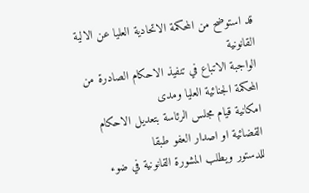قد استوضح من المحكمة الاتحادية العليا عن الالية القانونية
الواجبة الاتباع في تنفيذ الاحكام الصادرة من المحكمة الجنائية العليا ومدى
امكانية قيام مجلس الرئاسة بتعديل الاحكام القضائية او اصدار العفو طبقا
للدستور ويطلب المشورة القانونية في ضوء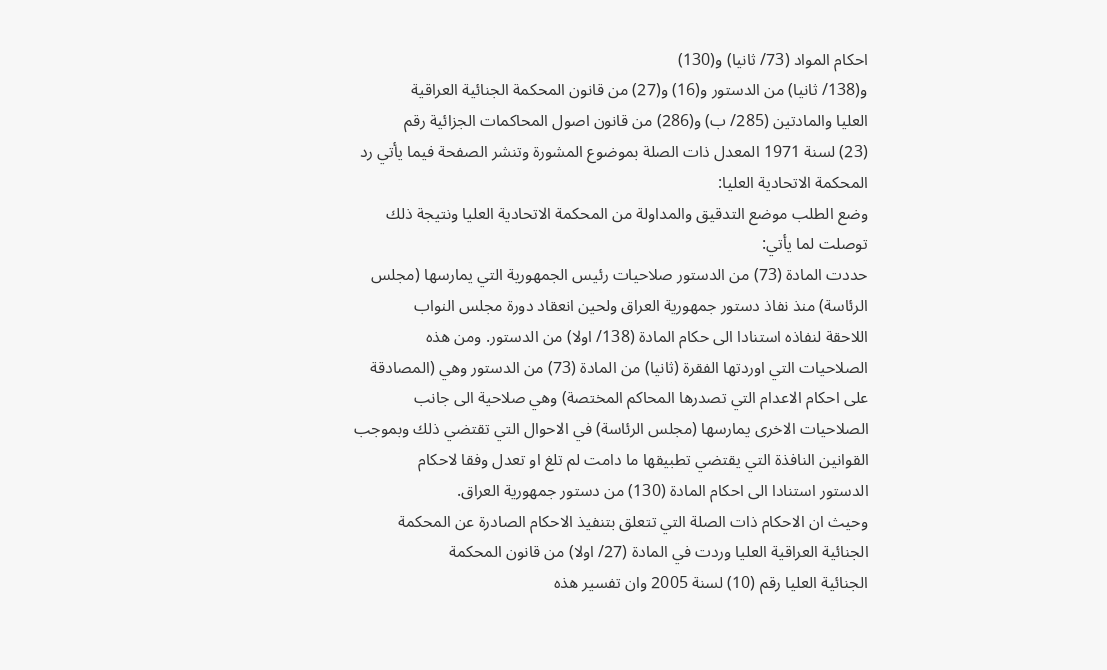احكام المواد (73/ ثانيا) و(130)
و(138/ ثانيا) من الدستور و(16) و(27) من قانون المحكمة الجنائية العراقية
العليا والمادتين (285/ ب) و(286) من قانون اصول المحاكمات الجزائية رقم
(23) لسنة 1971 المعدل ذات الصلة بموضوع المشورة وتنشر الصفحة فيما يأتي رد
المحكمة الاتحادية العليا:
وضع الطلب موضع التدقيق والمداولة من المحكمة الاتحادية العليا ونتيجة ذلك
توصلت لما يأتي:
حددت المادة (73) من الدستور صلاحيات رئيس الجمهورية التي يمارسها (مجلس
الرئاسة) منذ نفاذ دستور جمهورية العراق ولحين انعقاد دورة مجلس النواب
اللاحقة لنفاذه استنادا الى حكام المادة (138/ اولا) من الدستور. ومن هذه
الصلاحيات التي اوردتها الفقرة (ثانيا) من المادة (73) من الدستور وهي (المصادقة
على احكام الاعدام التي تصدرها المحاكم المختصة) وهي صلاحية الى جانب
الصلاحيات الاخرى يمارسها (مجلس الرئاسة) في الاحوال التي تقتضي ذلك وبموجب
القوانين النافذة التي يقتضي تطبيقها ما دامت لم تلغ او تعدل وفقا لاحكام
الدستور استنادا الى احكام المادة (130) من دستور جمهورية العراق.
وحيث ان الاحكام ذات الصلة التي تتعلق بتنفيذ الاحكام الصادرة عن المحكمة
الجنائية العراقية العليا وردت في المادة (27/ اولا) من قانون المحكمة
الجنائية العليا رقم (10) لسنة 2005 وان تفسير هذه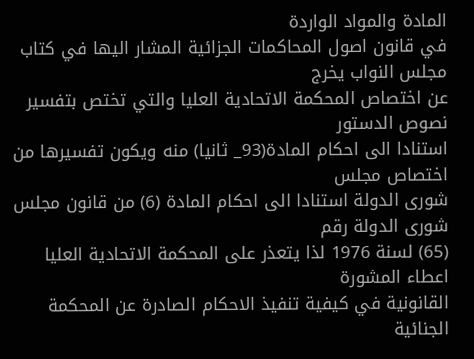المادة والمواد الواردة
في قانون اصول المحاكمات الجزائية المشار اليها في كتاب مجلس النواب يخرج
عن اختصاص المحكمة الاتحادية العليا والتي تختص بتفسير نصوص الدستور
استنادا الى احكام المادة(93_ ثانيا) منه ويكون تفسيرها من اختصاص مجلس
شورى الدولة استنادا الى احكام المادة (6) من قانون مجلس شورى الدولة رقم
(65) لسنة 1976 لذا يتعذر على المحكمة الاتحادية العليا اعطاء المشورة
القانونية في كيفية تنفيذ الاحكام الصادرة عن المحكمة الجنائية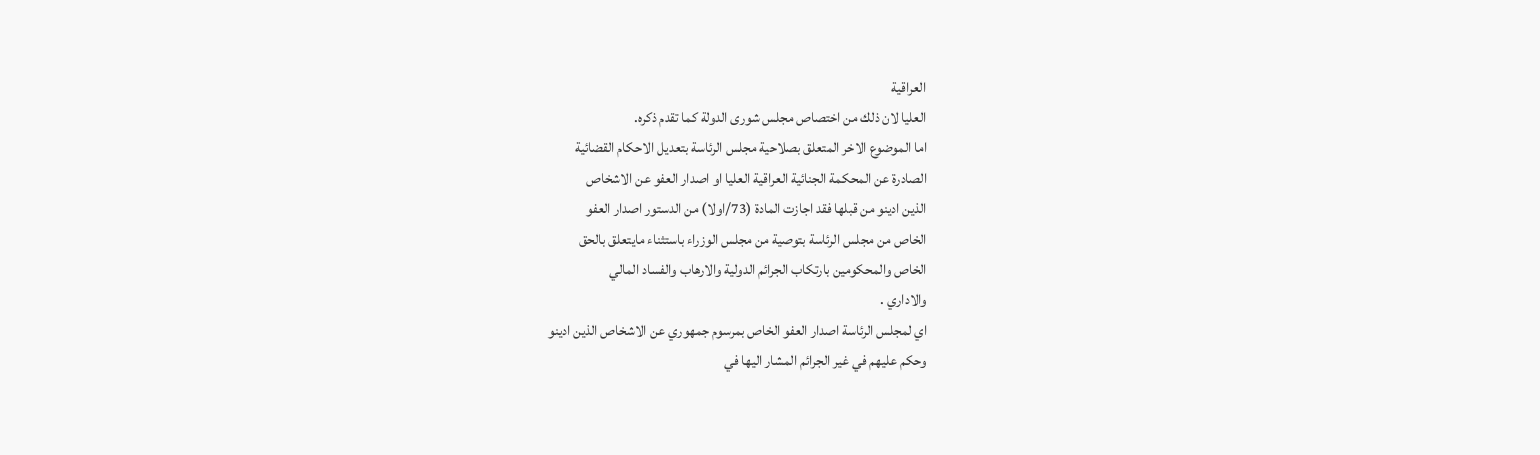العراقية
العليا لان ذلك من اختصاص مجلس شورى الدولة كما تقدم ذكره.
اما الموضوع الاخر المتعلق بصلاحية مجلس الرئاسة بتعديل الاحكام القضائية
الصادرة عن المحكمة الجنائية العراقية العليا او اصدار العفو عن الاشخاص
الذين ادينو من قبلها فقد اجازت المادة (73/اولا) من الدستور اصدار العفو
الخاص من مجلس الرئاسة بتوصية من مجلس الوزراء باستثناء مايتعلق بالحق
الخاص والمحكومين بارتكاب الجرائم الدولية والارهاب والفساد المالي
والاداري .
اي لمجلس الرئاسة اصدار العفو الخاص بمرسوم جمهوري عن الاشخاص الذين ادينو
وحكم عليهم في غير الجرائم المشار اليها في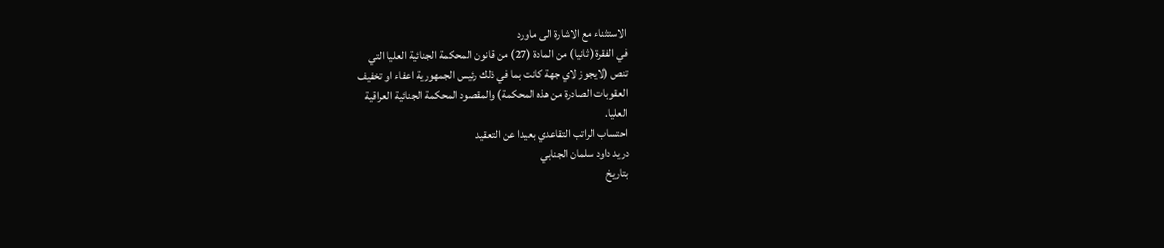الاستثناء مع الاشارة الى ماورد
في الفقرة( ثانيا) من المادة (27) من قانون المحكمة الجنائية العليا التي
تنص (لايجوز لاي جهة كانت بما في ذلك رئيس الجمهورية اعفاء او تخفيف
العقوبات الصادرة من هذه المحكمة) والمقصود المحكمة الجنائية العراقية
العليا.
احتساب الراتب التقاعدي بعيدا عن التعقيد
دريد داود سلمان الجنابي
بتاريخ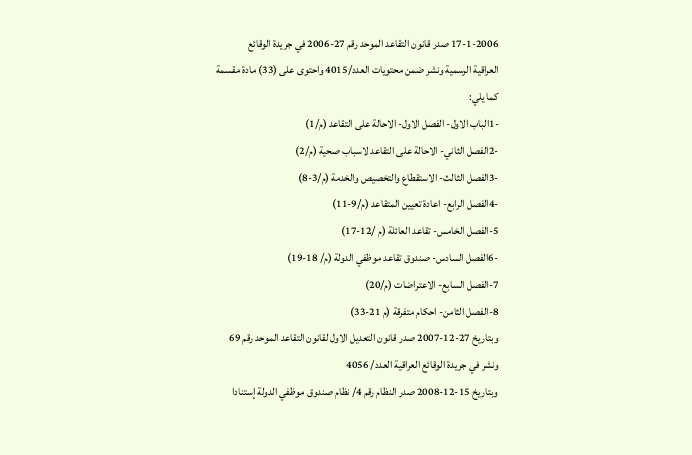17-1-2006 صدر قانون التقاعد الموحد رقم 27-2006 في جريدة الوقائع
العراقية الرسمية ونشر ضمن محتويات العدد/4015 واحتوى على (33) مادة مقسمة
كما يلي:
-1الباب الاول- الفصل الاول- الاحالة على التقاعد (م/1)
-2الفصل الثاني- الاحالة على التقاعد لاسباب صحية (م/2)
-3الفصل الثالث- الاستقطاع والتخصيص والخدمة (م/3-8)
-4الفصل الرابع- اعادة تعيين المتقاعد (م/9-11)
5-الفصل الخامس- تقاعد العائلة (م /12-17)
-6الفصل السادس- صندوق تقاعد موظفي الدولة (م/ 18-19)
7-الفصل السابع- الاعتراضات (م/20)
8-الفصل الثامن- احكام متفرقة (م 21-33)
وبتاريخ 27-12-2007 صدر قانون التعديل الاول لقانون التقاعد الموحد رقم 69
ونشر في جريدة الوقائع العراقية العدد/ 4056
وبتاريخ 15-12-2008 صدر النظام رقم 4/ نظام صندوق موظفي الدولة إستنادا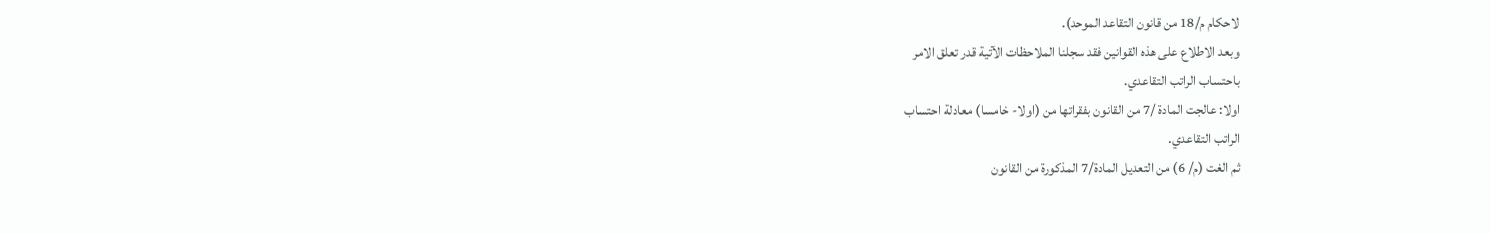لاحكام م/18 من قانون التقاعد الموحد).
وبعد الاطلاع على هذه القوانين فقد سجلنا الملاحظات الآتية قدر تعلق الامر
باحتساب الراتب التقاعدي.
اولا: عالجت المادة /7 من القانون بفقراتها من (اولا- خامسا) معادلة احتساب
الراتب التقاعدي.
ثم الغت (م/ 6) من التعديل المادة/7 المذكورة من القانون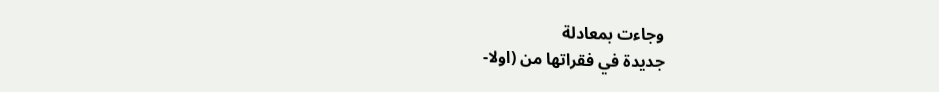وجاءت بمعادلة
جديدة في فقراتها من (اولا-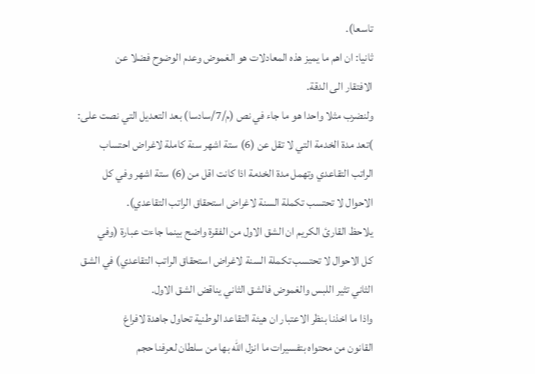تاسعا).
ثانيا: ان اهم ما يميز هذه المعادلات هو الغموض وعدم الوضوح فضلا عن
الافتقار الى الدقة.
ولنضرب مثلا واحدا هو ما جاء في نص (م/7/سادسا) بعد التعديل التي نصت على:
)تعد مدة الخدمة التي لا تقل عن (6) ستة اشهر سنة كاملة لاغراض احتساب
الراتب التقاعدي وتهمل مدة الخدمة اذا كانت اقل من (6) ستة اشهر وفي كل
الاحوال لا تحتسب تكملة السنة لاغراض استحقاق الراتب التقاعدي).
يلاحظ القارئ الكريم ان الشق الاول من الفقرة واضح بينما جاءت عبارة (وفي
كل الاحوال لا تحتسب تكملة السنة لاغراض استحقاق الراتب التقاعدي) في الشق
الثاني تثير اللبس والغموض فالشق الثاني يناقض الشق الاول.
واذا ما اخذنا بنظر الاعتبار ان هيئة التقاعد الوطنية تحاول جاهدة لافراغ
القانون من محتواه بتفسيرات ما انزل الله بها من سلطان لعرفنا حجم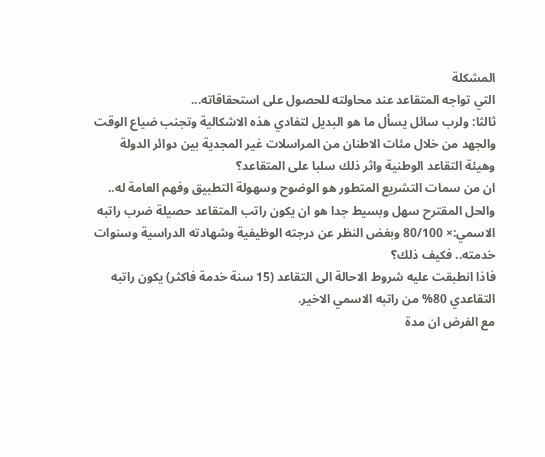المشكلة
التي تواجه المتقاعد عند محاولته للحصول على استحقاقاته...
ثالثا: ولرب سائل يسأل ما هو البديل لتفادي هذه الاشكالية وتجنب ضياع الوقت
والجهد من خلال مئات الاطنان من المراسلات غير المجدية بين دوائر الدولة
وهيئة التقاعد الوطنية واثر ذلك سلبا على المتقاعد؟
ان من سمات التشريع المتطور هو الوضوح وسهولة التطبيق وفهم العامة له..
والحل المقترح سهل وبسيط جدا هو ان يكون راتب المتقاعد حصيلة ضرب راتبه
الاسمي:× 80/100 وبغض النظر عن درجته الوظيفية وشهادته الدراسية وسنوات
خدمته.. فكيف ذلك؟
فاذا انطبقت عليه شروط الاحالة الى التقاعد (15 سنة خدمة فاكثر) يكون راتبه
التقاعدي 80% من راتبه الاسمي الاخير.
مع الفرض ان مدة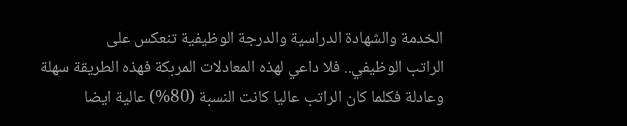الخدمة والشهادة الدراسية والدرجة الوظيفية تنعكس على
الراتب الوظيفي.. فلا داعي لهذه المعادلات المربكة فهذه الطريقة سهلة
وعادلة فكلما كان الراتب عاليا كانت النسبة (80%) عالية ايضا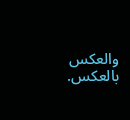والعكس بالعكس.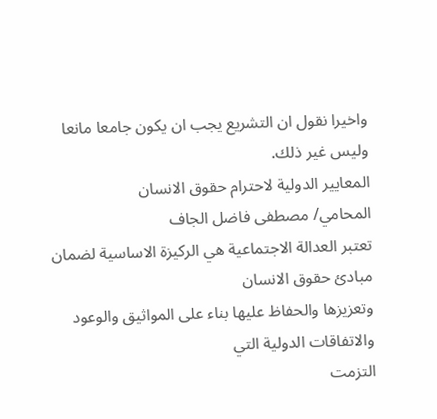واخيرا نقول ان التشريع يجب ان يكون جامعا مانعا وليس غير ذلك.
المعايير الدولية لاحترام حقوق الانسان
المحامي/ مصطفى فاضل الجاف
تعتبر العدالة الاجتماعية هي الركيزة الاساسية لضمان مبادئ حقوق الانسان
وتعزيزها والحفاظ عليها بناء على المواثيق والوعود والاتفاقات الدولية التي
التزمت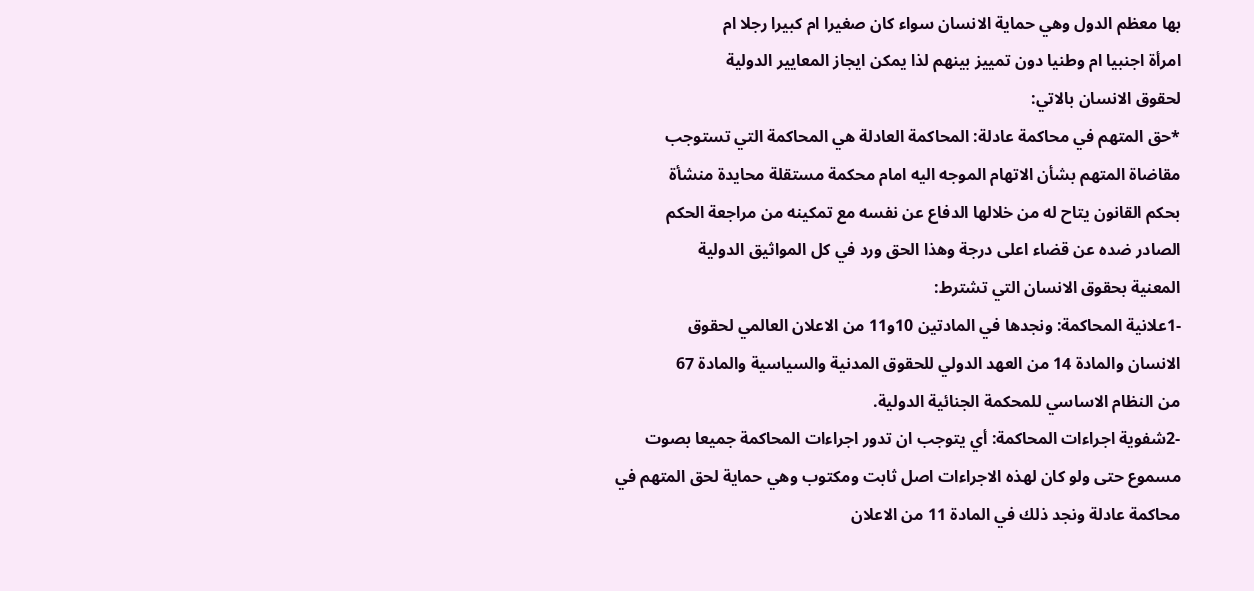بها معظم الدول وهي حماية الانسان سواء كان صغيرا ام كبيرا رجلا ام
امرأة اجنبيا ام وطنيا دون تمييز بينهم لذا يمكن ايجاز المعايير الدولية
لحقوق الانسان بالاتي:
*حق المتهم في محاكمة عادلة: المحاكمة العادلة هي المحاكمة التي تستوجب
مقاضاة المتهم بشأن الاتهام الموجه اليه امام محكمة مستقلة محايدة منشأة
بحكم القانون يتاح له من خلالها الدفاع عن نفسه مع تمكينه من مراجعة الحكم
الصادر ضده عن قضاء اعلى درجة وهذا الحق ورد في كل المواثيق الدولية
المعنية بحقوق الانسان التي تشترط:
-1علانية المحاكمة: ونجدها في المادتين 10و11 من الاعلان العالمي لحقوق
الانسان والمادة 14 من العهد الدولي للحقوق المدنية والسياسية والمادة 67
من النظام الاساسي للمحكمة الجنائية الدولية.
-2شفوية اجراءات المحاكمة: أي يتوجب ان تدور اجراءات المحاكمة جميعا بصوت
مسموع حتى ولو كان لهذه الاجراءات اصل ثابت ومكتوب وهي حماية لحق المتهم في
محاكمة عادلة ونجد ذلك في المادة 11 من الاعلان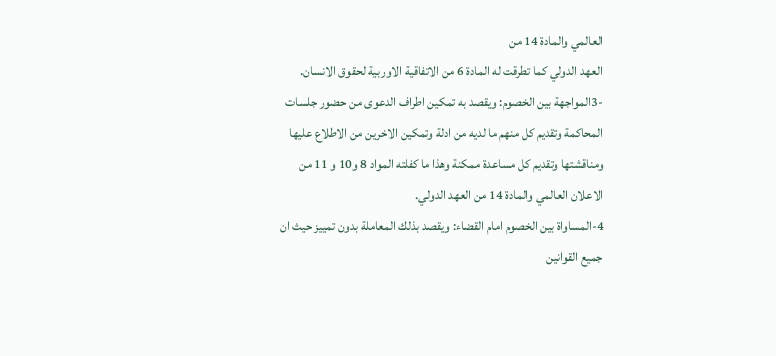العالمي والمادة 14 من
العهد الدولي كما تطرقت له المادة 6 من الاتفاقية الاوربية لحقوق الانسان.
-3المواجهة بين الخصوم: ويقصد به تمكين اطراف الدعوى من حضور جلسات
المحاكمة وتقديم كل منهم ما لديه من ادلة وتمكين الاخرين من الاطلاع عليها
ومناقشتها وتقديم كل مساعدة ممكنة وهذا ما كفلته المواد 8 و10 و 11 من
الاعلان العالمي والمادة 14 من العهد الدولي.
4-المساواة بين الخصوم امام القضاء: ويقصد بذلك المعاملة بدون تمييز حيث ان
جميع القوانين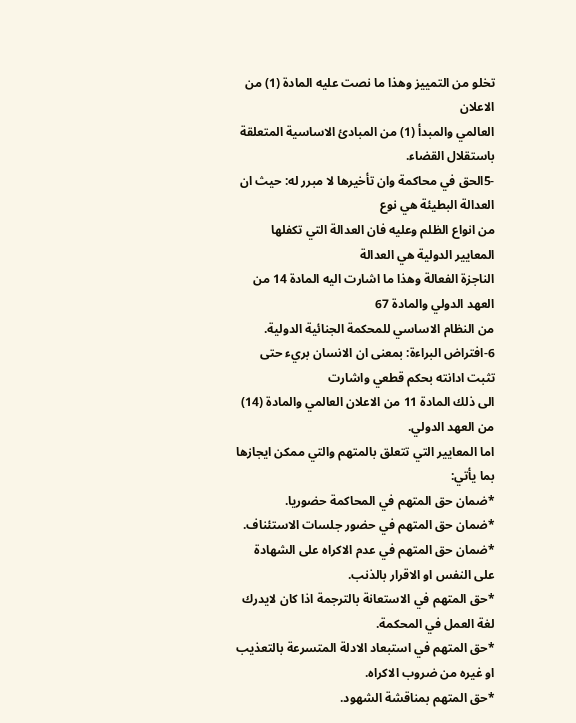تخلو من التمييز وهذا ما نصت عليه المادة (1) من الاعلان
العالمي والمبدأ (1) من المبادئ الاساسية المتعلقة باستقلال القضاء.
-5الحق في محاكمة وان تأخيرها لا مبرر له: حيث ان العدالة البطيئة هي نوع
من انواع الظلم وعليه فان العدالة التي تكفلها المعايير الدولية هي العدالة
الناجزة الفعالة وهذا ما اشارت اليه المادة 14 من العهد الدولي والمادة 67
من النظام الاساسي للمحكمة الجنائية الدولية.
6-افتراض البراءة: بمعنى ان الانسان بريء حتى تثبت ادانته بحكم قطعي واشارت
الى ذلك المادة 11 من الاعلان العالمي والمادة (14) من العهد الدولي.
اما المعايير التي تتعلق بالمتهم والتي ممكن ايجازها بما يأتي:
*ضمان حق المتهم في المحاكمة حضوريا.
*ضمان حق المتهم في حضور جلسات الاستئناف.
*ضمان حق المتهم في عدم الاكراه على الشهادة على النفس او الاقرار بالذنب.
*حق المتهم في الاستعانة بالترجمة اذا كان لايدرك لغة العمل في المحكمة.
*حق المتهم في استبعاد الادلة المتسرعة بالتعذيب او غيره من ضروب الاكراه.
*حق المتهم بمناقشة الشهود.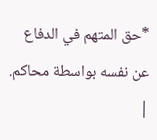*حق المتهم في الدفاع عن نفسه بواسطة محاكم.
|